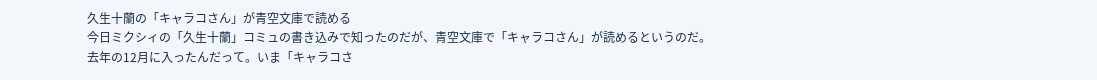久生十蘭の「キャラコさん」が青空文庫で読める
今日ミクシィの「久生十蘭」コミュの書き込みで知ったのだが、青空文庫で「キャラコさん」が読めるというのだ。去年の12月に入ったんだって。いま「キャラコさ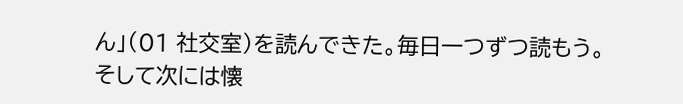ん」(01 社交室)を読んできた。毎日一つずつ読もう。そして次には懐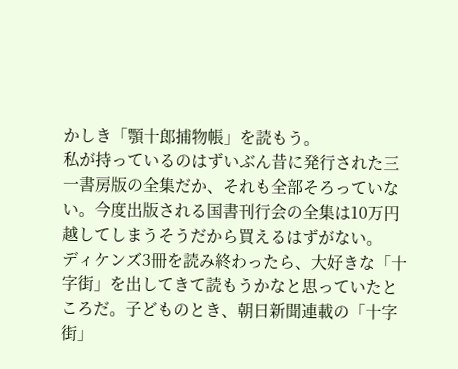かしき「顎十郎捕物帳」を読もう。
私が持っているのはずいぶん昔に発行された三一書房版の全集だか、それも全部そろっていない。今度出版される国書刊行会の全集は10万円越してしまうそうだから買えるはずがない。
ディケンズ3冊を読み終わったら、大好きな「十字街」を出してきて読もうかなと思っていたところだ。子どものとき、朝日新聞連載の「十字街」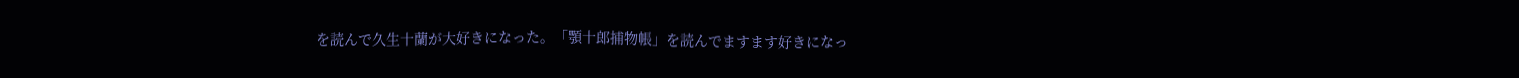を読んで久生十蘭が大好きになった。「顎十郎捕物帳」を読んでますます好きになっ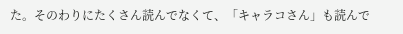た。そのわりにたくさん読んでなくて、「キャラコさん」も読んで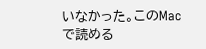いなかった。このMacで読める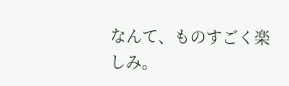なんて、ものすごく楽しみ。